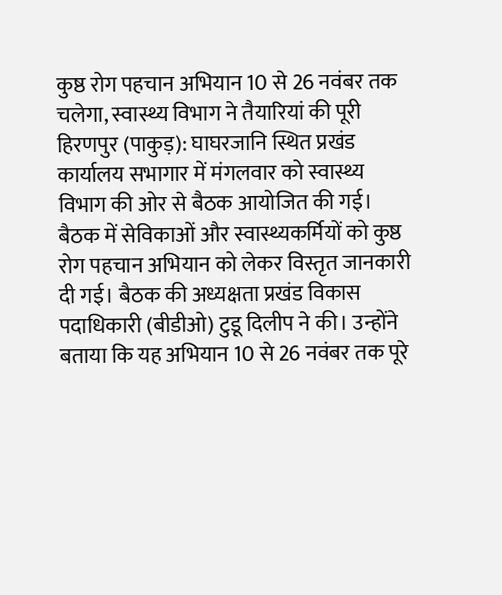कुष्ठ रोग पहचान अभियान 10 से 26 नवंबर तक चलेगा, स्वास्थ्य विभाग ने तैयारियां की पूरी
हिरणपुर (पाकुड़): घाघरजानि स्थित प्रखंड कार्यालय सभागार में मंगलवार को स्वास्थ्य विभाग की ओर से बैठक आयोजित की गई। बैठक में सेविकाओं और स्वास्थ्यकर्मियों को कुष्ठ रोग पहचान अभियान को लेकर विस्तृत जानकारी दी गई। बैठक की अध्यक्षता प्रखंड विकास पदाधिकारी (बीडीओ) टुडू दिलीप ने की। उन्होंने बताया कि यह अभियान 10 से 26 नवंबर तक पूरे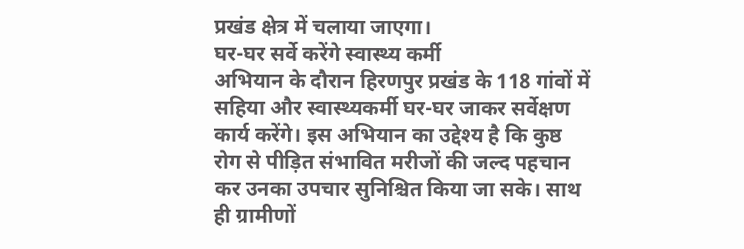प्रखंड क्षेत्र में चलाया जाएगा।
घर-घर सर्वे करेंगे स्वास्थ्य कर्मी
अभियान के दौरान हिरणपुर प्रखंड के 118 गांवों में सहिया और स्वास्थ्यकर्मी घर-घर जाकर सर्वेक्षण कार्य करेंगे। इस अभियान का उद्देश्य है कि कुष्ठ रोग से पीड़ित संभावित मरीजों की जल्द पहचान कर उनका उपचार सुनिश्चित किया जा सके। साथ ही ग्रामीणों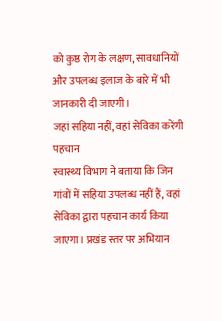को कुष्ठ रोग के लक्षण, सावधानियों और उपलब्ध इलाज के बारे में भी जानकारी दी जाएगी।
जहां सहिया नहीं, वहां सेविका करेंगी पहचान
स्वास्थ्य विभाग ने बताया कि जिन गांवों में सहिया उपलब्ध नहीं हैं, वहां सेविका द्वारा पहचान कार्य किया जाएगा। प्रखंड स्तर पर अभियान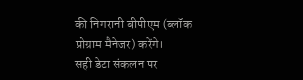की निगरानी बीपीएम (ब्लॉक प्रोग्राम मैनेजर) करेंगे।
सही डेटा संकलन पर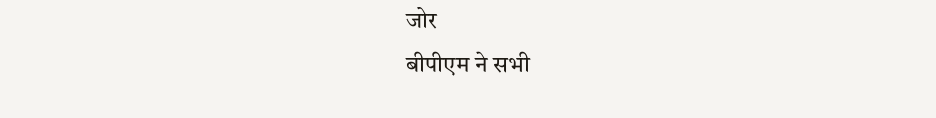जोर
बीपीएम ने सभी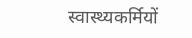स्वास्थ्यकर्मियों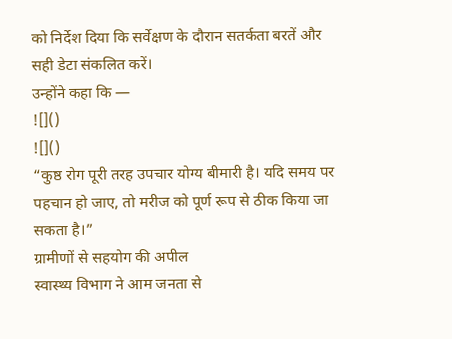को निर्देश दिया कि सर्वेक्षण के दौरान सतर्कता बरतें और सही डेटा संकलित करें।
उन्होंने कहा कि —
![]()
![]()
“कुष्ठ रोग पूरी तरह उपचार योग्य बीमारी है। यदि समय पर पहचान हो जाए, तो मरीज को पूर्ण रूप से ठीक किया जा सकता है।”
ग्रामीणों से सहयोग की अपील
स्वास्थ्य विभाग ने आम जनता से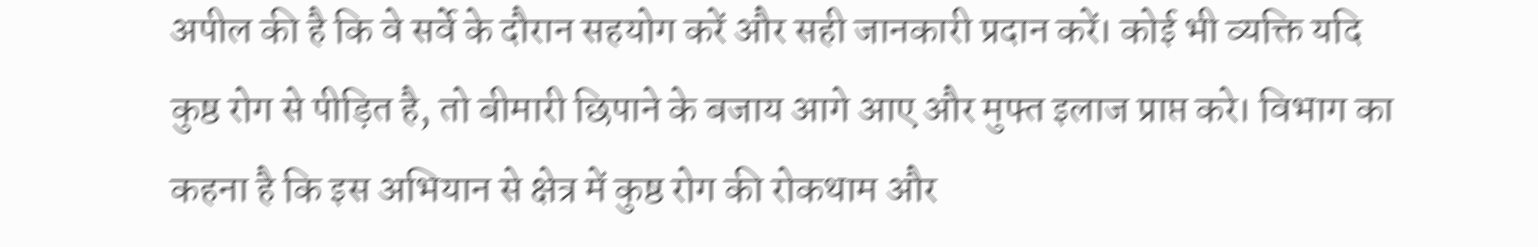अपील की है कि वे सर्वे के दौरान सहयोग करें और सही जानकारी प्रदान करें। कोई भी व्यक्ति यदि कुष्ठ रोग से पीड़ित है, तो बीमारी छिपाने के बजाय आगे आए और मुफ्त इलाज प्राप्त करे। विभाग का कहना है कि इस अभियान से क्षेत्र में कुष्ठ रोग की रोकथाम और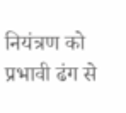नियंत्रण को प्रभावी ढंग से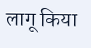लागू किया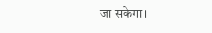जा सकेगा।